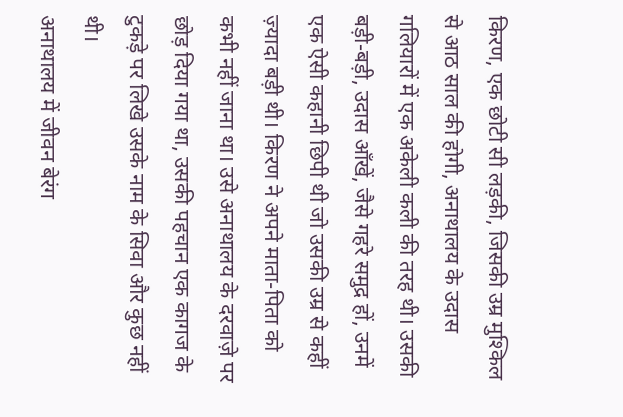किरण, एक छोटी सी लड़की, जिसकी उम्र मुश्किल से आठ साल की होगी, अनाथालय के उदास गलियारों में एक अकेली कली की तरह थी। उसकी बड़ी-बड़ी, उदास आँखें, जैसे गहरे समुद्र हों, उनमें एक ऐसी कहानी छिपी थी जो उसकी उम्र से कहीं ज़्यादा बड़ी थी। किरण ने अपने माता-पिता को कभी नहीं जाना था। उसे अनाथालय के दरवाज़े पर छोड़ दिया गया था, उसकी पहचान एक कागज के टुकड़े पर लिखे उसके नाम के सिवा और कुछ नहीं थी।
अनाथालय में जीवन बेरंग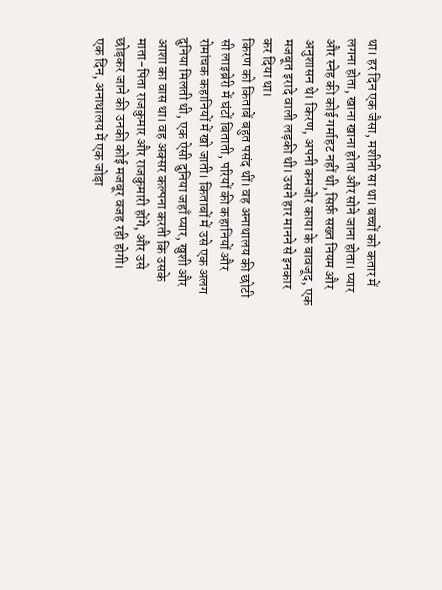था। हर दिन एक जैसा, मशीनी सा था। बच्चों को कतार में लगना होता, खाना खाना होता और सोने जाना होता। प्यार और स्नेह की कोई गर्माहट नहीं थी, सिर्फ़ सख्त नियम और अनुशासन थे। किरण, अपनी कमजोर काया के बावजूद, एक मजबूत इरादे वाली लड़की थी। उसने हार मानने से इनकार कर दिया था।
किरण को किताबें बहुत पसंद थीं। वह अनाथालय की छोटी सी लाइब्रेरी में घंटों बिताती, परियों की कहानियों और रोमांचक कहानियों में खो जाती। किताबों में उसे एक अलग दुनिया मिलती थी, एक ऐसी दुनिया जहाँ प्यार, खुशी और आशा का वास था। वह अक्सर कल्पना करती कि उसके माता-पिता राजकुमार और राजकुमारी होंगे, और उसे छोड़कर जाने की उनकी कोई मजबूर वजह रही होगी।
एक दिन, अनाथालय में एक जोड़ा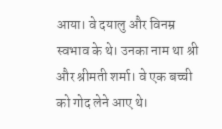आया। वे दयालु और विनम्र स्वभाव के थे। उनका नाम था श्री और श्रीमती शर्मा। वे एक बच्ची को गोद लेने आए थे।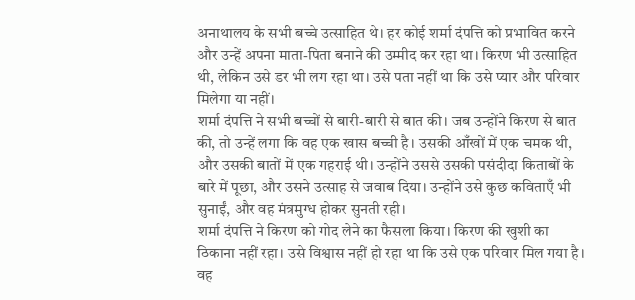अनाथालय के सभी बच्चे उत्साहित थे। हर कोई शर्मा दंपत्ति को प्रभावित करने और उन्हें अपना माता-पिता बनाने की उम्मीद कर रहा था। किरण भी उत्साहित थी, लेकिन उसे डर भी लग रहा था। उसे पता नहीं था कि उसे प्यार और परिवार मिलेगा या नहीं।
शर्मा दंपत्ति ने सभी बच्चों से बारी-बारी से बात की। जब उन्होंने किरण से बात की, तो उन्हें लगा कि वह एक खास बच्ची है। उसकी आँखों में एक चमक थी, और उसकी बातों में एक गहराई थी। उन्होंने उससे उसकी पसंदीदा किताबों के बारे में पूछा, और उसने उत्साह से जवाब दिया। उन्होंने उसे कुछ कविताएँ भी सुनाईं, और वह मंत्रमुग्ध होकर सुनती रही।
शर्मा दंपत्ति ने किरण को गोद लेने का फैसला किया। किरण की खुशी का ठिकाना नहीं रहा। उसे विश्वास नहीं हो रहा था कि उसे एक परिवार मिल गया है। वह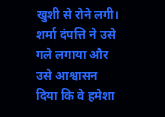खुशी से रोने लगी। शर्मा दंपत्ति ने उसे गले लगाया और उसे आश्वासन दिया कि वे हमेशा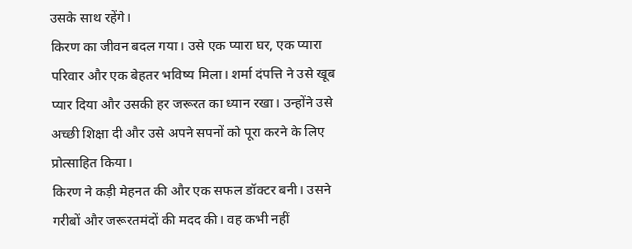उसके साथ रहेंगे।
किरण का जीवन बदल गया। उसे एक प्यारा घर, एक प्यारा परिवार और एक बेहतर भविष्य मिला। शर्मा दंपत्ति ने उसे खूब प्यार दिया और उसकी हर जरूरत का ध्यान रखा। उन्होंने उसे अच्छी शिक्षा दी और उसे अपने सपनों को पूरा करने के लिए प्रोत्साहित किया।
किरण ने कड़ी मेहनत की और एक सफल डॉक्टर बनी। उसने गरीबों और जरूरतमंदों की मदद की। वह कभी नहीं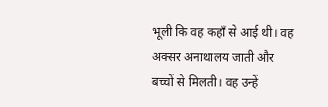भूली कि वह कहाँ से आई थी। वह अक्सर अनाथालय जाती और बच्चों से मिलती। वह उन्हें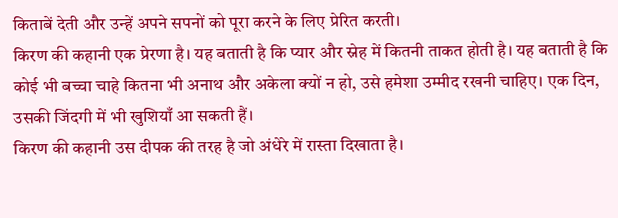किताबें देती और उन्हें अपने सपनों को पूरा करने के लिए प्रेरित करती।
किरण की कहानी एक प्रेरणा है। यह बताती है कि प्यार और स्नेह में कितनी ताकत होती है। यह बताती है कि कोई भी बच्चा चाहे कितना भी अनाथ और अकेला क्यों न हो, उसे हमेशा उम्मीद रखनी चाहिए। एक दिन, उसकी जिंदगी में भी खुशियाँ आ सकती हैं।
किरण की कहानी उस दीपक की तरह है जो अंधेरे में रास्ता दिखाता है।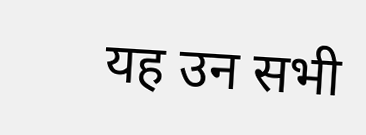यह उन सभी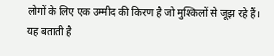लोगों के लिए एक उम्मीद की किरण है जो मुश्किलों से जूझ रहे हैं। यह बताती है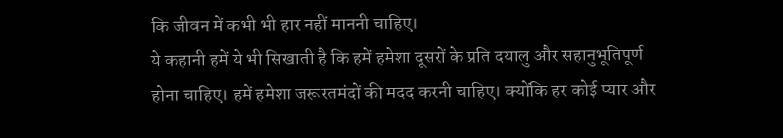कि जीवन में कभी भी हार नहीं माननी चाहिए।
ये कहानी हमें ये भी सिखाती है कि हमें हमेशा दूसरों के प्रति दयालु और सहानुभूतिपूर्ण होना चाहिए। हमें हमेशा जरूरतमंदों की मदद करनी चाहिए। क्योंकि हर कोई प्यार और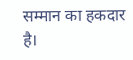सम्मान का हकदार है।